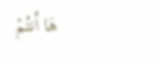هَا أَنتُمْ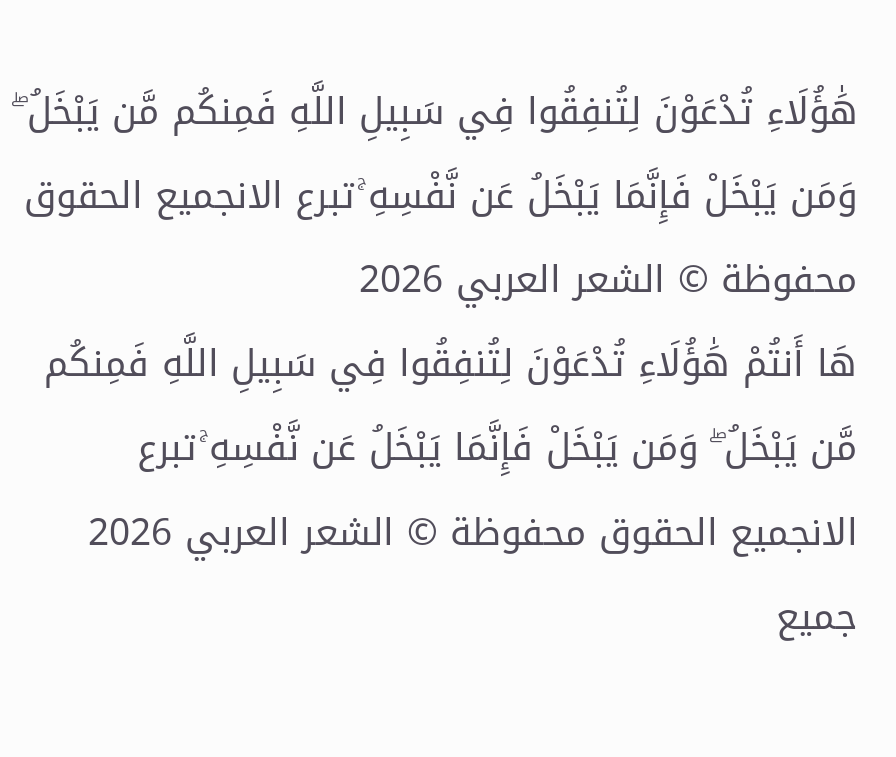هَٰؤُلَاءِ تُدْعَوْنَ لِتُنفِقُوا فِي سَبِيلِ اللَّهِ فَمِنكُم مَّن يَبْخَلُ ۖ وَمَن يَبْخَلْ فَإِنَّمَا يَبْخَلُ عَن نَّفْسِهِ ۚتبرع الانجميع الحقوق محفوظة © الشعر العربي 2026
هَا أَنتُمْ هَٰؤُلَاءِ تُدْعَوْنَ لِتُنفِقُوا فِي سَبِيلِ اللَّهِ فَمِنكُم مَّن يَبْخَلُ ۖ وَمَن يَبْخَلْ فَإِنَّمَا يَبْخَلُ عَن نَّفْسِهِ ۚتبرع الانجميع الحقوق محفوظة © الشعر العربي 2026
جميع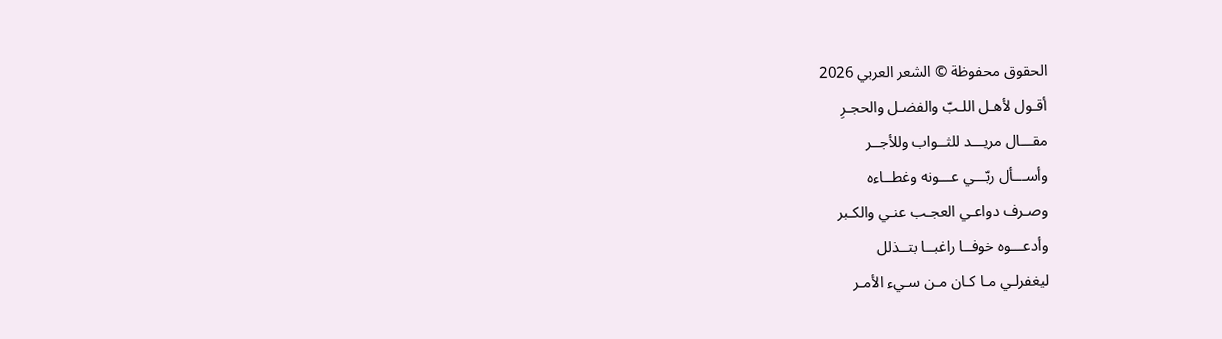الحقوق محفوظة © الشعر العربي 2026
أقـول لأهـل اللـبّ والفضـل والحجـرِ
مقـــال مريـــد للثــواب وللأجــر
وأســـأل ربّـــي عـــونه وغطــاءه
وصـرف دواعـي العجـب عنـي والكـبر
وأدعـــوه خوفــا راغبــا بتــذلل
ليغفرلـي مـا كـان مـن سـيء الأمـر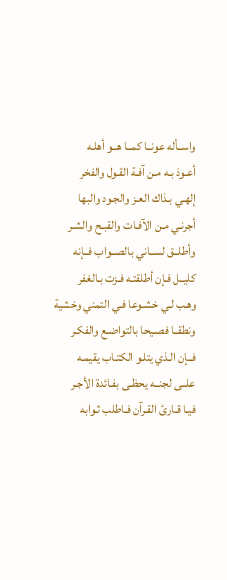واســأله عونــا كمــا هــو أهلـه
أعـوذ بـه مـن آفـة القـول والفخر
إلهـي بـذاك العـز والجـود والبها
أجرنـي مـن الآفـات والقبـح والشـر
وأطلــق لســاني بالصــواب فــإنه
كليــل فـإن أطلقتـه فـزت بـالغفر
وهـب لـي خشـوعا فـي التمني وخشية
ونطقــا فصـيحا بالتواضـع والفكـر
فــإن الـذي يتلـو الكتـاب يقيمـه
علــى لجنــه يحظـى بفـائدة الأجـر
فيـا قـارئ القـرآن فـاطلب ثـوابه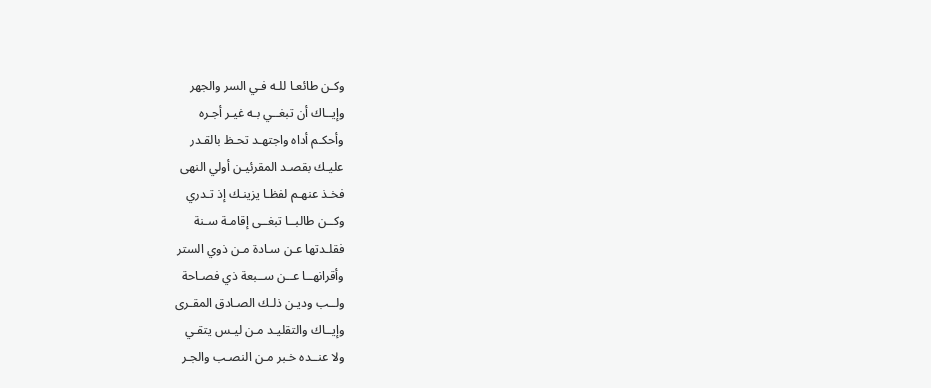وكـن طائعـا للـه فـي السر والجهر
وإيــاك أن تبغــي بـه غيـر أجـره
وأحكـم أداه واجتهـد تحـظ بالقـدر
عليـك بقصـد المقرئيـن أولي النهى
فخـذ عنهـم لفظـا يزينـك إذ تـدري
وكــن طالبــا تبغــى إقامـة سـنة
فقلـدتها عـن سـادة مـن ذوي الستر
وأقرانهــا عــن ســبعة ذي فصـاحة
ولــب وديـن ذلـك الصـادق المقـرى
وإيــاك والتقليـد مـن ليـس يتقـي
ولا عنــده خـبر مـن النصـب والجـر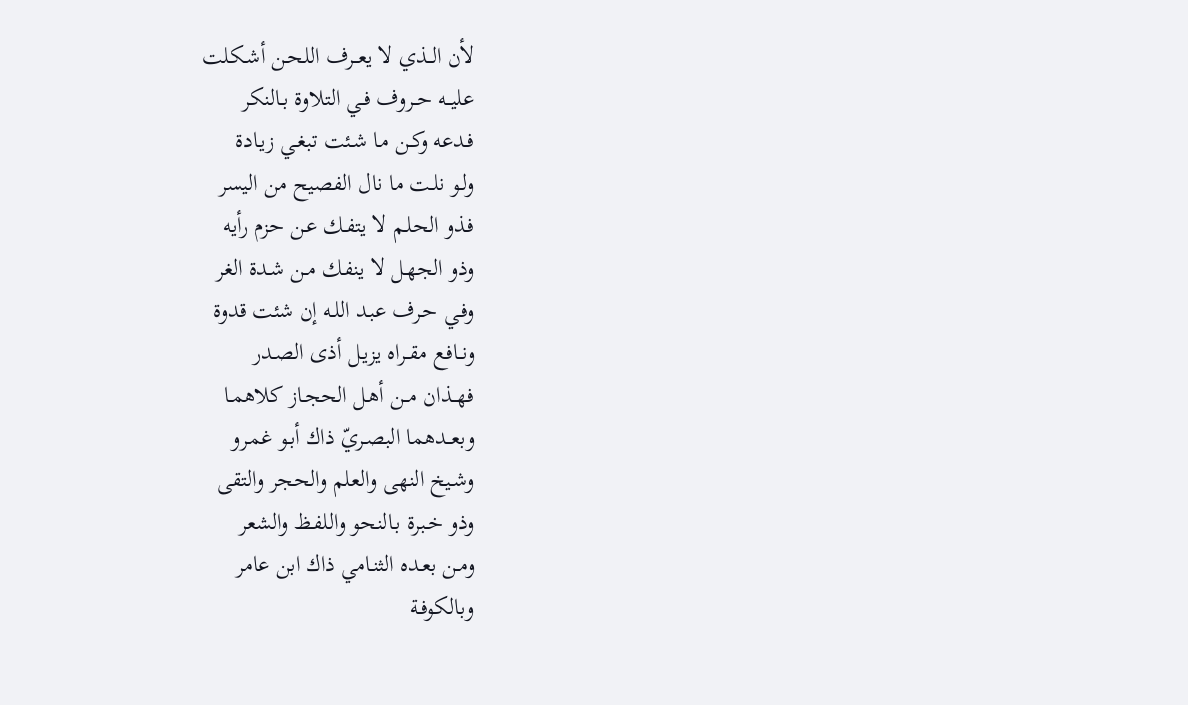لأن الــذي لا يعــرف اللحـن أشـكلت
عليــه حــروف فـي التلاوة بـالنكر
فـدعه وكـن مـا شـئت تبغـي زيـادة
ولـو نلـت ما نال الفصيح من اليسر
فـذو الحلـم لا يتفـك عـن حزم رأيه
وذو الجهـل لا ينفـك مـن شـدة الغر
وفـي حـرف عبـد اللـه إن شئت قدوة
ونــافع مقــراه يزيـل أذى الصـدر
فهــذان مــن أهـل الحجـاز كلاهمـا
وبعــدهما البصـريّ ذاك أبـو غمـرو
وشـيخ النهى والعلم والحجر والتقى
وذو خـبرة بـالنحو واللفـظ والشعر
ومـن بعـده الثنـامي ذاك ابن عامر
وبالكوفـة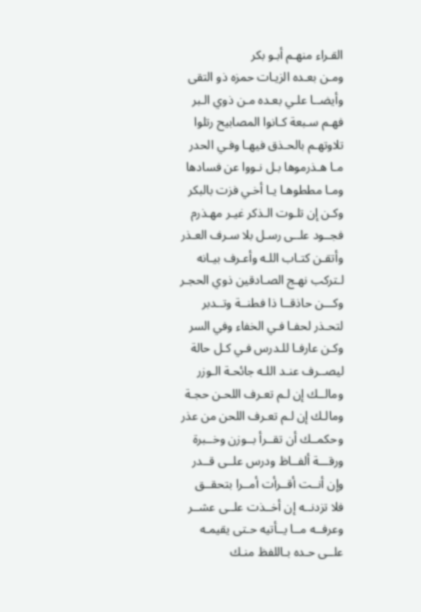القـراء منهـم أبـو بكر
ومـن بعـده الزيـات حمزه ذو التقى
وأيضــا علـي بعـده مـن ذوي الـبر
فهـم سـبعة كـانوا المصابيح رتلوا
تلاوتهـم بالحـذق فيهـا وفـي الحدر
مـا هـذرموها بـل نـووا عن فسادها
ومـا مططوهـا يـا أخـي فزت بالبكر
وكـن إن تلـوت الـذكر غيـر مهـذرم
فجــود علــى رسـل بلا سـرف العـذر
وأتقـن كتـاب اللـه وأعـرف بيـانه
لـتركب نهـج الصـادقين ذوي الحجـر
وكـــن حاذقــا ذا فطنــة وتــدبر
لتحـذر لحفـا فـي الخفاء وفي السر
وكـن عارفـا للـدرس فـي كـل حالة
ليصــرف عنـد اللـه جائحـة الـوزر
ومالــك إن لـم تعـرف اللحـن حجـة
ومالـك إن لـم تعـرف اللحن من عذر
وحكمــك أن تقــرأ بــوزن وخــبرة
ورقـــة ألفــاظ ودرس علــى قــدر
وإن أنــت أقــرأت أمــرا بتحقــق
فلا تزدنــه إن أخــذت علــى عشــر
وعرفــه مــا يــأتيه حـتى يقيمـه
علــى حـده بـاللفظ منـك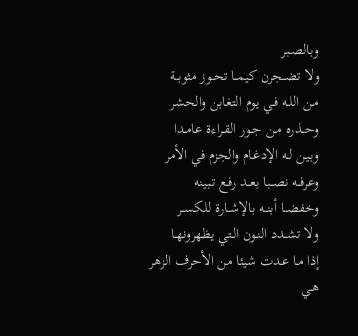وبالصـبر
ولا تضــجرن كيمــا تحــوز مثوبــة
مـن اللـه فـي يوم التغابن والحشر
وحــذره مـن جـور القـراءة عامـدا
وبيـن لـه الإدغـام والجزم في الأمر
وعرفــه نصــبا بعــد رفـع تـبينه
وخفضــا أبنــه بالإشــارة للكســر
ولا تشــدد النـون الـتي يظهرونهـا
إذا مـا عـدت شيئا من الأحرف الزهر
هـي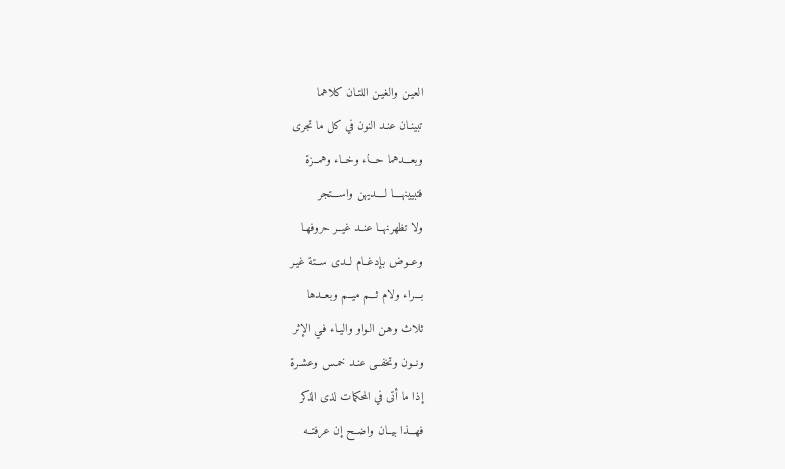العيـن والغيـن اللتـان كلاهما
تبينـان عنـد النون في كل ما تجرى
وبعـــدهما حـــاء وخــاء وهمــزة
فتبيينهــــا لــــديهن واســـتجر
ولا تظهرنهــا عنــد غيــر حروفهـا
وعــوض بإدغــام لــدى ســتة غيـر
بـــراء ولام ثـــم ميــم وبعــدها
ثلاث وهـن الـواو واليـاء فـي الإثر
ونــون وتخفــى عنـد خمـس وعشـرة
إذا ما أتى في المحكمات لذى الذكر
فهـــذا بيــان واضــح إن عرفتــه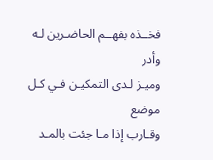فخــذه بفهــم الحاضـرين لـه وأدر
وميـز لـدى التمكيـن فـي كـل موضع
وقـارب إذا مـا جئت بالمـد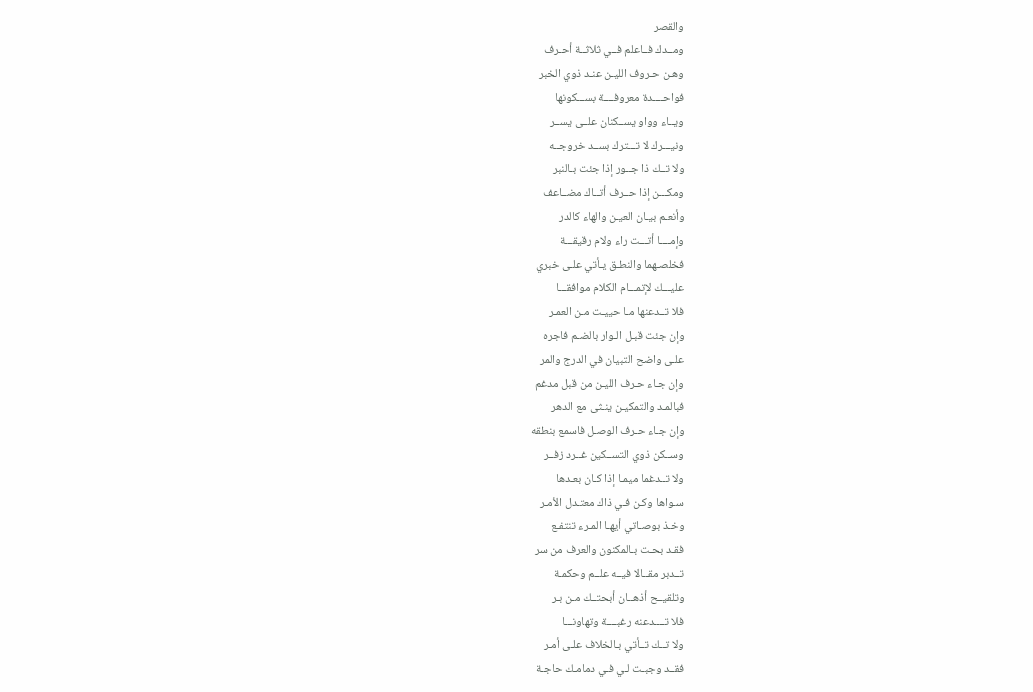والقصر
ومــدك فــاعلم فــي ثلاثــة أحـرف
وهـن حـروف الليـن عنـد ذوي الخبر
فواحــــدة معروفــــة بســـكونها
ويــاء وواو يســكنان علــى يســر
ونيـــرك لا تـــترك بســد خروجــه
ولا تــك ذا جــور إذا جئت بـالنبر
ومكـــن إذا حــرف أتــاك مضــاعف
وأنعـم بيـان العيـن والهاء كالدر
وإمــــا أتـــت راء ولام رقيقـــة
فخلصـهما والنطـق يـأتي علـى خبري
عليـــك لإتمـــام الكلام موافقـــا
فلا تــدعنها مـا حييـت مـن العمـر
وإن جئت قبـل الـوار بالضـم فاجره
علـى واضح التبيان في الدرج والمر
وإن جـاء حـرف الليـن من قبل مدغم
فبالمـد والتمكيـن ينـثى مع الدهر
وإن جـاء حـرف الوصـل فاسمع بنطقه
وســكن ذوي التســكين غــرد زفــر
ولا تــدغما ميمـا إذا كـان بعـدها
سـواها وكـن فـي ذاك معتـدل الأمـر
وخـذ بوصـاتي أيهـا المـرء تنتفـع
فقـد بحـت بـالمكنون والعرف من سر
تــدبر مقــالا فيــه علــم وحكمـة
وتلقيــح أذهــان أبحتــك مـن بـر
فلا تــــدعنه رغبــــة وتهاونـــا
ولا تــك تــأتي بـالخلاف علـى أمـر
فقــد وجبـت لـي فـي دمامـك حاجـة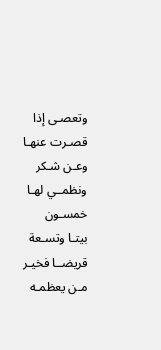وتعصـى إذا قصـرت عنهـا وعـن شـكر
ونظمــي لهـا خمسـون بيتـا وتسـعة
قريضــا فخيـر مـن يعظمـه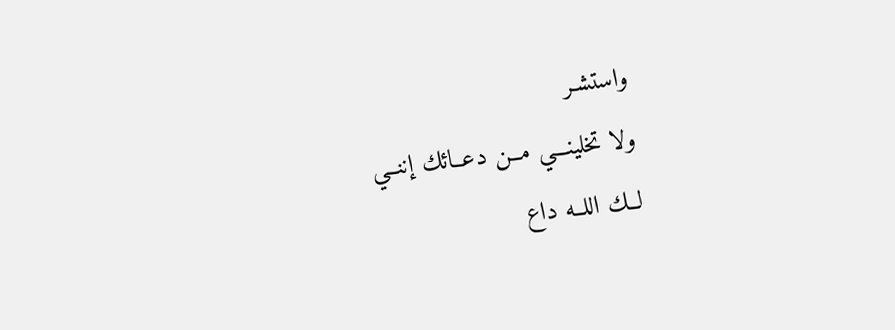واستشـر
ولا تخلينـــي مــن دعــائك إننــي
لــك اللــه داع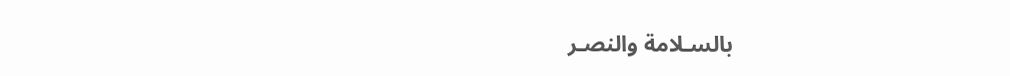بالسـلامة والنصـر